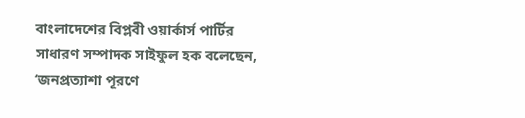বাংলাদেশের বিপ্লবী ওয়ার্কার্স পার্টির সাধারণ সম্পাদক সাইফুল হক বলেছেন, ‘জনপ্রত্যাশা পূরণে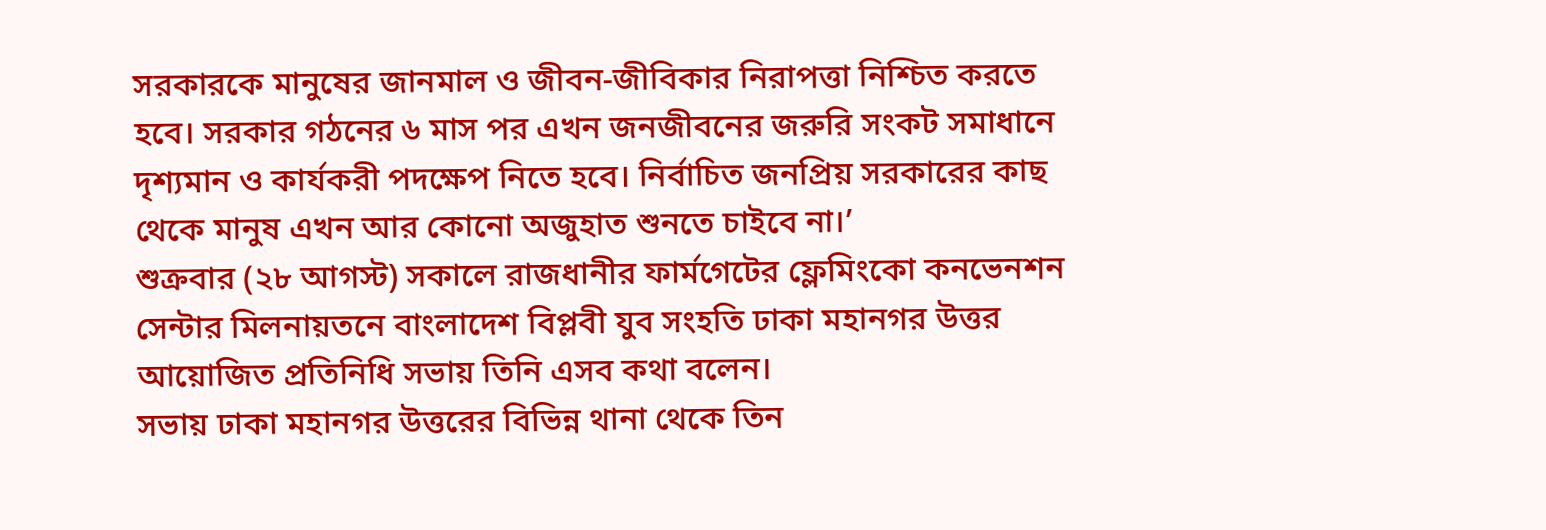সরকারকে মানুষের জানমাল ও জীবন-জীবিকার নিরাপত্তা নিশ্চিত করতে হবে। সরকার গঠনের ৬ মাস পর এখন জনজীবনের জরুরি সংকট সমাধানে দৃশ্যমান ও কার্যকরী পদক্ষেপ নিতে হবে। নির্বাচিত জনপ্রিয় সরকারের কাছ থেকে মানুষ এখন আর কোনো অজুহাত শুনতে চাইবে না।’
শুক্রবার (২৮ আগস্ট) সকালে রাজধানীর ফার্মগেটের ফ্লেমিংকো কনভেনশন সেন্টার মিলনায়তনে বাংলাদেশ বিপ্লবী যুব সংহতি ঢাকা মহানগর উত্তর আয়োজিত প্রতিনিধি সভায় তিনি এসব কথা বলেন।
সভায় ঢাকা মহানগর উত্তরের বিভিন্ন থানা থেকে তিন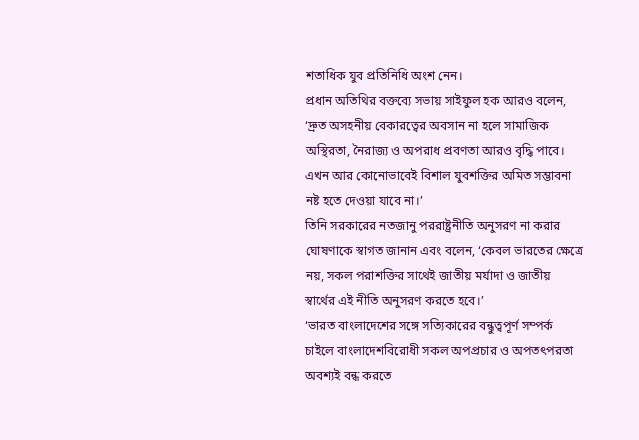শতাধিক যুব প্রতিনিধি অংশ নেন।
প্রধান অতিথির বক্তব্যে সভায় সাইফুল হক আরও বলেন, ‘দ্রুত অসহনীয় বেকারত্বের অবসান না হলে সামাজিক অস্থিরতা, নৈরাজ্য ও অপরাধ প্রবণতা আরও বৃদ্ধি পাবে। এখন আর কোনোভাবেই বিশাল যুবশক্তির অমিত সম্ভাবনা নষ্ট হতে দেওয়া যাবে না।’
তিনি সরকারের নতজানু পররাষ্ট্রনীতি অনুসরণ না করার ঘোষণাকে স্বাগত জানান এবং বলেন, ‘কেবল ভারতের ক্ষেত্রে নয়, সকল পরাশক্তির সাথেই জাতীয় মর্যাদা ও জাতীয় স্বার্থের এই নীতি অনুসরণ করতে হবে।’
‘ভারত বাংলাদেশের সঙ্গে সত্যিকারের বন্ধুত্বপূর্ণ সম্পর্ক চাইলে বাংলাদেশবিরোধী সকল অপপ্রচার ও অপতৎপরতা অবশ্যই বন্ধ করতে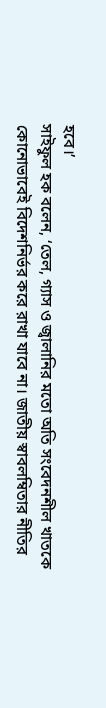হবে।’
সাইফুল হক বলেন, ‘তেল, গ্যাস ও জ্বালানির মতো অতি সংবেদনশীল খাতকে কোনোভাবেই বিদেশনির্ভর করে রাখা যাবে না। জাতীয় স্বাবলম্বিতার নীতির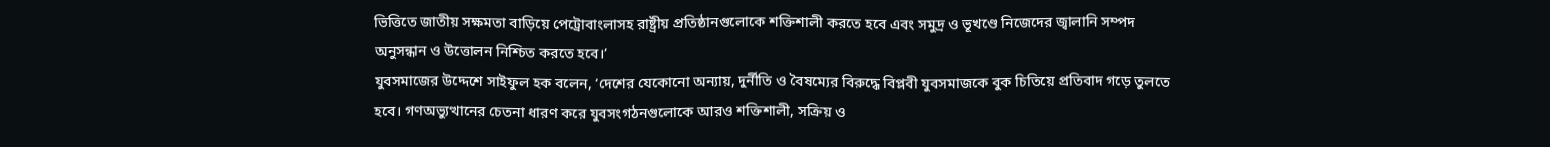ভিত্তিতে জাতীয় সক্ষমতা বাড়িয়ে পেট্রোবাংলাসহ রাষ্ট্রীয় প্রতিষ্ঠানগুলোকে শক্তিশালী করতে হবে এবং সমুদ্র ও ভূখণ্ডে নিজেদের জ্বালানি সম্পদ অনুসন্ধান ও উত্তোলন নিশ্চিত করতে হবে।’
যুবসমাজের উদ্দেশে সাইফুল হক বলেন, ‘দেশের যেকোনো অন্যায়, দুর্নীতি ও বৈষম্যের বিরুদ্ধে বিপ্লবী যুবসমাজকে বুক চিতিয়ে প্রতিবাদ গড়ে তুলতে হবে। গণঅভ্যুত্থানের চেতনা ধারণ করে যুবসংগঠনগুলোকে আরও শক্তিশালী, সক্রিয় ও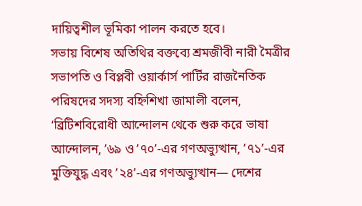দায়িত্বশীল ভূমিকা পালন করতে হবে।
সভায় বিশেষ অতিথির বক্তব্যে শ্রমজীবী নারী মৈত্রীর সভাপতি ও বিপ্লবী ওয়ার্কার্স পার্টির রাজনৈতিক পরিষদের সদস্য বহ্নিশিখা জামালী বলেন, ‘ব্রিটিশবিরোধী আন্দোলন থেকে শুরু করে ভাষা আন্দোলন, ’৬৯ ও ’৭০’-এর গণঅভ্যুত্থান, ’৭১’-এর মুক্তিযুদ্ধ এবং ’২৪’-এর গণঅভ্যুত্থান— দেশের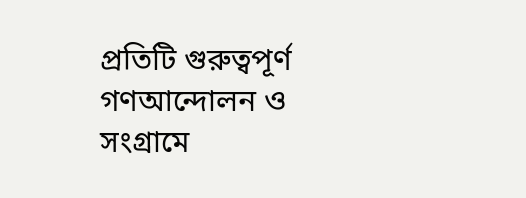প্রতিটি গুরুত্বপূর্ণ গণআন্দোলন ও সংগ্রামে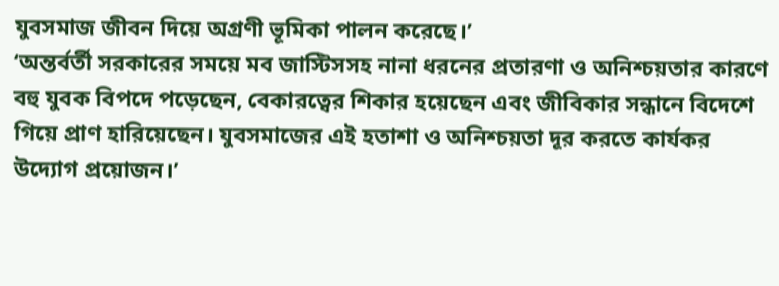যুবসমাজ জীবন দিয়ে অগ্রণী ভূমিকা পালন করেছে।’
‘অন্তর্বর্তী সরকারের সময়ে মব জাস্টিসসহ নানা ধরনের প্রতারণা ও অনিশ্চয়তার কারণে বহু যুবক বিপদে পড়েছেন, বেকারত্বের শিকার হয়েছেন এবং জীবিকার সন্ধানে বিদেশে গিয়ে প্রাণ হারিয়েছেন। যুবসমাজের এই হতাশা ও অনিশ্চয়তা দূর করতে কার্যকর উদ্যোগ প্রয়োজন।’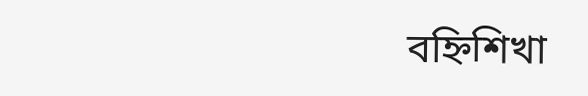বহ্নিশিখা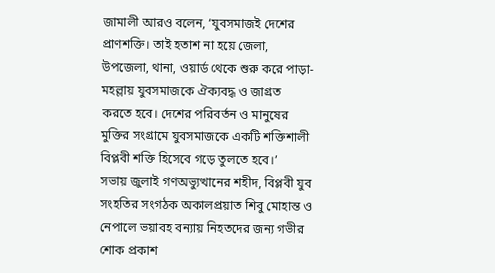জামালী আরও বলেন, ‘যুবসমাজই দেশের প্রাণশক্তি। তাই হতাশ না হয়ে জেলা, উপজেলা, থানা, ওয়ার্ড থেকে শুরু করে পাড়া-মহল্লায় যুবসমাজকে ঐক্যবদ্ধ ও জাগ্রত করতে হবে। দেশের পরিবর্তন ও মানুষের মুক্তির সংগ্রামে যুবসমাজকে একটি শক্তিশালী বিপ্লবী শক্তি হিসেবে গড়ে তুলতে হবে।’
সভায় জুলাই গণঅভ্যুত্থানের শহীদ, বিপ্লবী যুব সংহতির সংগঠক অকালপ্রয়াত শিবু মোহান্ত ও নেপালে ভয়াবহ বন্যায় নিহতদের জন্য গভীর শোক প্রকাশ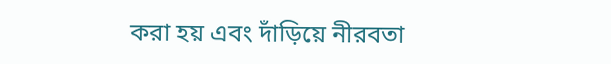করা হয় এবং দাঁড়িয়ে নীরবতা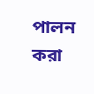পালন করা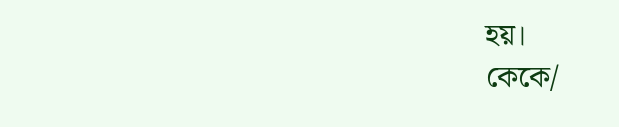হয়।
কেকে/